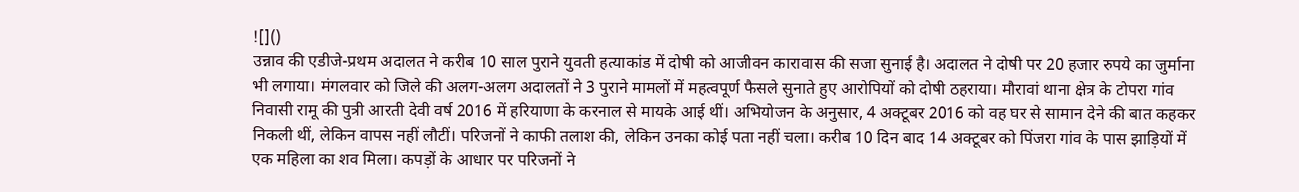![]()
उन्नाव की एडीजे-प्रथम अदालत ने करीब 10 साल पुराने युवती हत्याकांड में दोषी को आजीवन कारावास की सजा सुनाई है। अदालत ने दोषी पर 20 हजार रुपये का जुर्माना भी लगाया। मंगलवार को जिले की अलग-अलग अदालतों ने 3 पुराने मामलों में महत्वपूर्ण फैसले सुनाते हुए आरोपियों को दोषी ठहराया। मौरावां थाना क्षेत्र के टोपरा गांव निवासी रामू की पुत्री आरती देवी वर्ष 2016 में हरियाणा के करनाल से मायके आई थीं। अभियोजन के अनुसार, 4 अक्टूबर 2016 को वह घर से सामान देने की बात कहकर निकली थीं, लेकिन वापस नहीं लौटीं। परिजनों ने काफी तलाश की, लेकिन उनका कोई पता नहीं चला। करीब 10 दिन बाद 14 अक्टूबर को पिंजरा गांव के पास झाड़ियों में एक महिला का शव मिला। कपड़ों के आधार पर परिजनों ने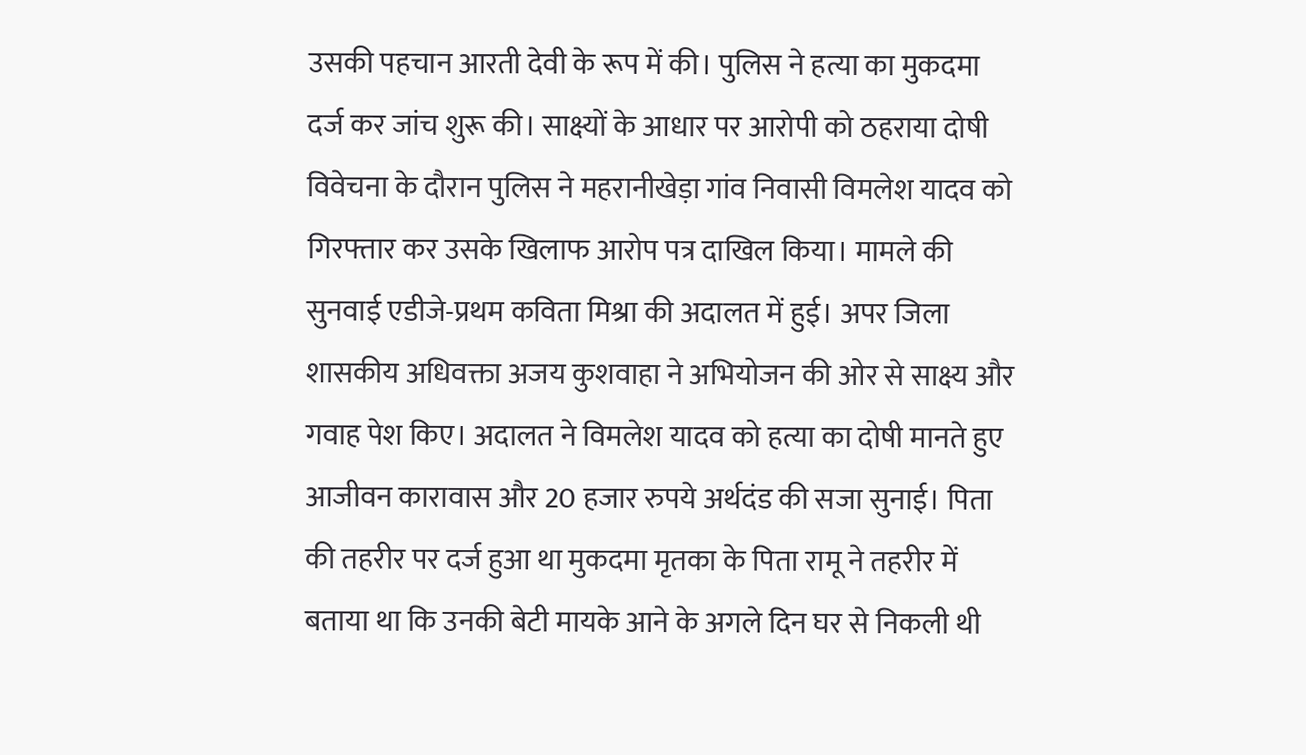उसकी पहचान आरती देवी के रूप में की। पुलिस ने हत्या का मुकदमा दर्ज कर जांच शुरू की। साक्ष्यों के आधार पर आरोपी को ठहराया दोषी विवेचना के दौरान पुलिस ने महरानीखेड़ा गांव निवासी विमलेश यादव को गिरफ्तार कर उसके खिलाफ आरोप पत्र दाखिल किया। मामले की सुनवाई एडीजे-प्रथम कविता मिश्रा की अदालत में हुई। अपर जिला शासकीय अधिवक्ता अजय कुशवाहा ने अभियोजन की ओर से साक्ष्य और गवाह पेश किए। अदालत ने विमलेश यादव को हत्या का दोषी मानते हुए आजीवन कारावास और 20 हजार रुपये अर्थदंड की सजा सुनाई। पिता की तहरीर पर दर्ज हुआ था मुकदमा मृतका के पिता रामू ने तहरीर में बताया था कि उनकी बेटी मायके आने के अगले दिन घर से निकली थी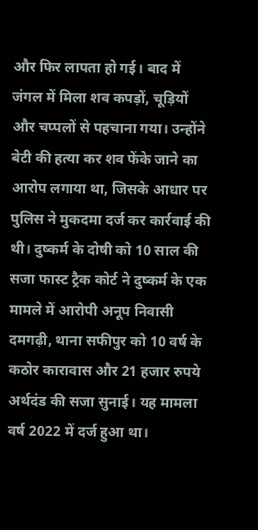और फिर लापता हो गई। बाद में जंगल में मिला शव कपड़ों, चूड़ियों और चप्पलों से पहचाना गया। उन्होंने बेटी की हत्या कर शव फेंके जाने का आरोप लगाया था, जिसके आधार पर पुलिस ने मुकदमा दर्ज कर कार्रवाई की थी। दुष्कर्म के दोषी को 10 साल की सजा फास्ट ट्रैक कोर्ट ने दुष्कर्म के एक मामले में आरोपी अनूप निवासी दमगढ़ी, थाना सफीपुर को 10 वर्ष के कठोर कारावास और 21 हजार रुपये अर्थदंड की सजा सुनाई। यह मामला वर्ष 2022 में दर्ज हुआ था।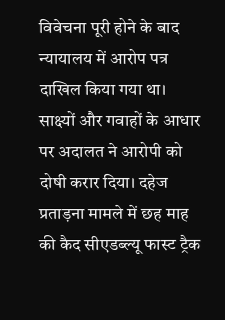विवेचना पूरी होने के बाद न्यायालय में आरोप पत्र दाखिल किया गया था। साक्ष्यों और गवाहों के आधार पर अदालत ने आरोपी को दोषी करार दिया। दहेज प्रताड़ना मामले में छह माह की कैद सीएडब्ल्यू फास्ट ट्रैक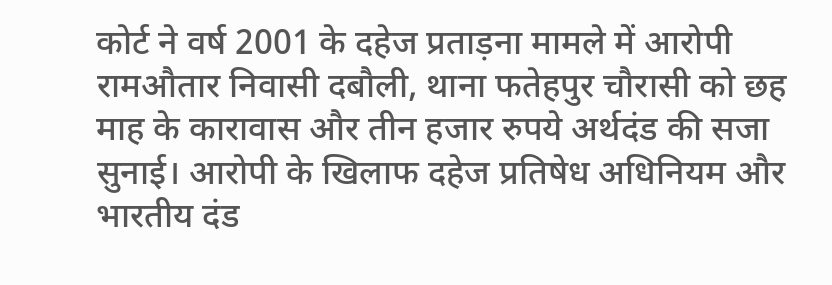कोर्ट ने वर्ष 2001 के दहेज प्रताड़ना मामले में आरोपी रामऔतार निवासी दबौली, थाना फतेहपुर चौरासी को छह माह के कारावास और तीन हजार रुपये अर्थदंड की सजा सुनाई। आरोपी के खिलाफ दहेज प्रतिषेध अधिनियम और भारतीय दंड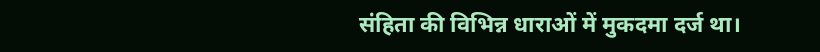संहिता की विभिन्न धाराओं में मुकदमा दर्ज था।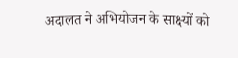अदालत ने अभियोजन के साक्ष्यों को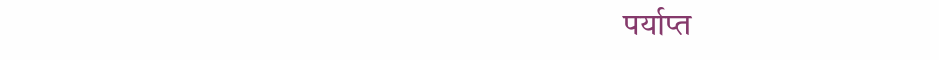पर्याप्त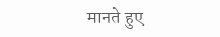मानते हुए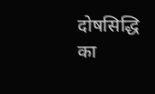दोषसिद्धि का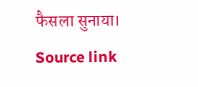फैसला सुनाया।
Source link